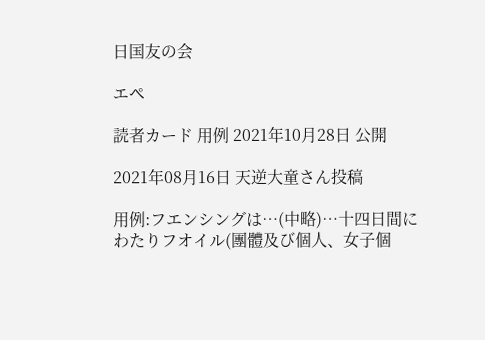日国友の会

エペ

読者カード 用例 2021年10月28日 公開

2021年08月16日 天逆大童さん投稿

用例:フエンシングは…(中略)…十四日間にわたりフオイル(團體及び個人、女子個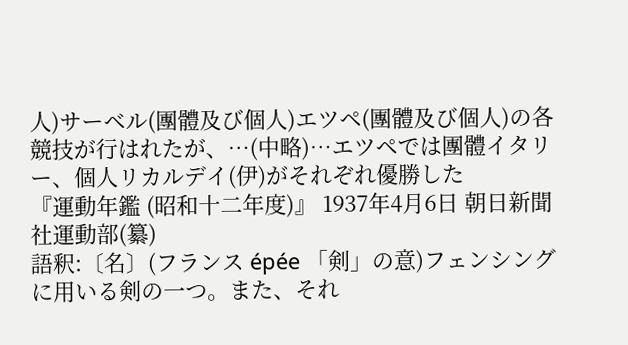人)サーベル(團體及び個人)エツペ(團體及び個人)の各競技が行はれたが、…(中略)…エツペでは團體イタリー、個人リカルデイ(伊)がそれぞれ優勝した
『運動年鑑 (昭和十二年度)』 1937年4月6日 朝日新聞社運動部(纂)
語釈:〔名〕(フランス épée 「剣」の意)フェンシングに用いる剣の一つ。また、それ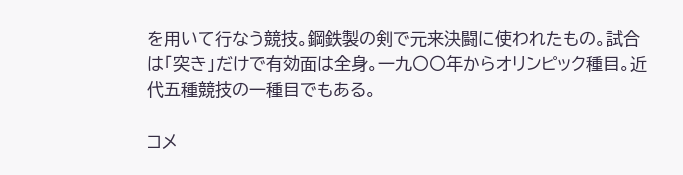を用いて行なう競技。鋼鉄製の剣で元来決闘に使われたもの。試合は「突き」だけで有効面は全身。一九〇〇年からオリンピック種目。近代五種競技の一種目でもある。

コメ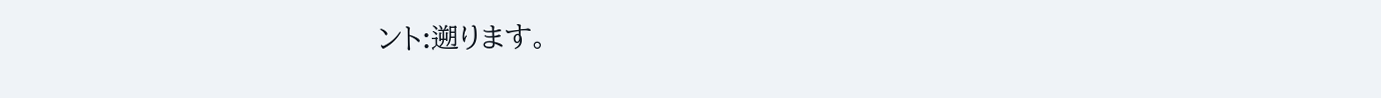ント:遡ります。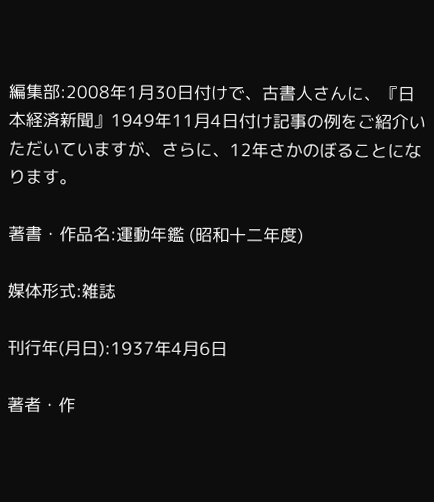編集部:2008年1月30日付けで、古書人さんに、『日本経済新聞』1949年11月4日付け記事の例をご紹介いただいていますが、さらに、12年さかのぼることになります。

著書・作品名:運動年鑑 (昭和十二年度)

媒体形式:雑誌

刊行年(月日):1937年4月6日

著者・作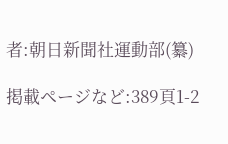者:朝日新聞社運動部(纂)

掲載ページなど:389頁1-2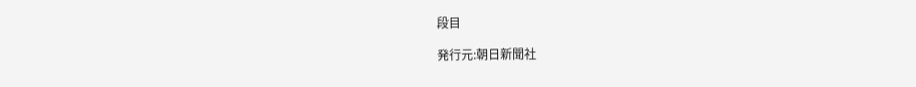段目

発行元:朝日新聞社